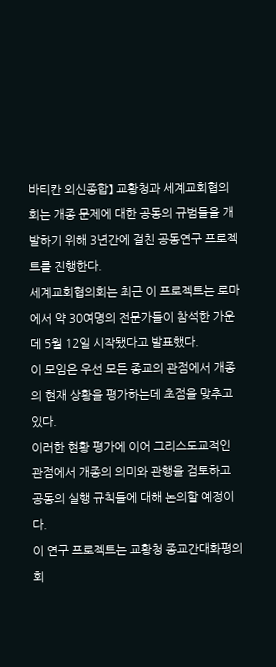바티칸 외신종합】 교황청과 세계교회협의회는 개종 문제에 대한 공동의 규범들을 개발하기 위해 3년간에 걸친 공동연구 프로젝트를 진행한다.
세계교회협의회는 최근 이 프로젝트는 로마에서 약 30여명의 전문가들이 참석한 가운데 5월 12일 시작됐다고 발표했다.
이 모임은 우선 모든 종교의 관점에서 개종의 현재 상황을 평가하는데 초점을 맞추고 있다.
이러한 현황 평가에 이어 그리스도교적인 관점에서 개종의 의미와 관행을 검토하고 공동의 실행 규칙들에 대해 논의할 예정이다.
이 연구 프로젝트는 교황청 종교간대화평의회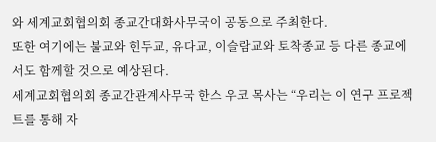와 세계교회협의회 종교간대화사무국이 공동으로 주최한다.
또한 여기에는 불교와 힌두교, 유다교, 이슬람교와 토착종교 등 다른 종교에서도 함께할 것으로 예상된다.
세계교회협의회 종교간관계사무국 한스 우코 목사는 “우리는 이 연구 프로젝트를 통해 자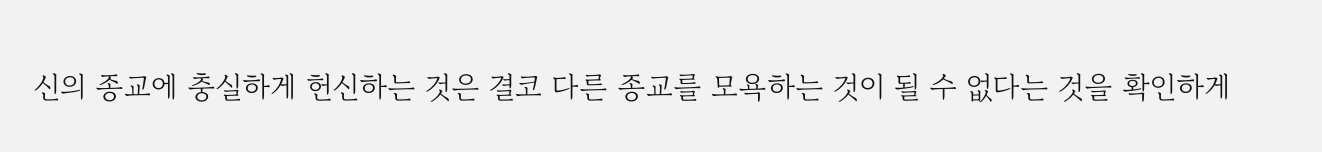신의 종교에 충실하게 헌신하는 것은 결코 다른 종교를 모욕하는 것이 될 수 없다는 것을 확인하게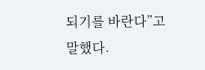되기를 바란다”고 말했다.